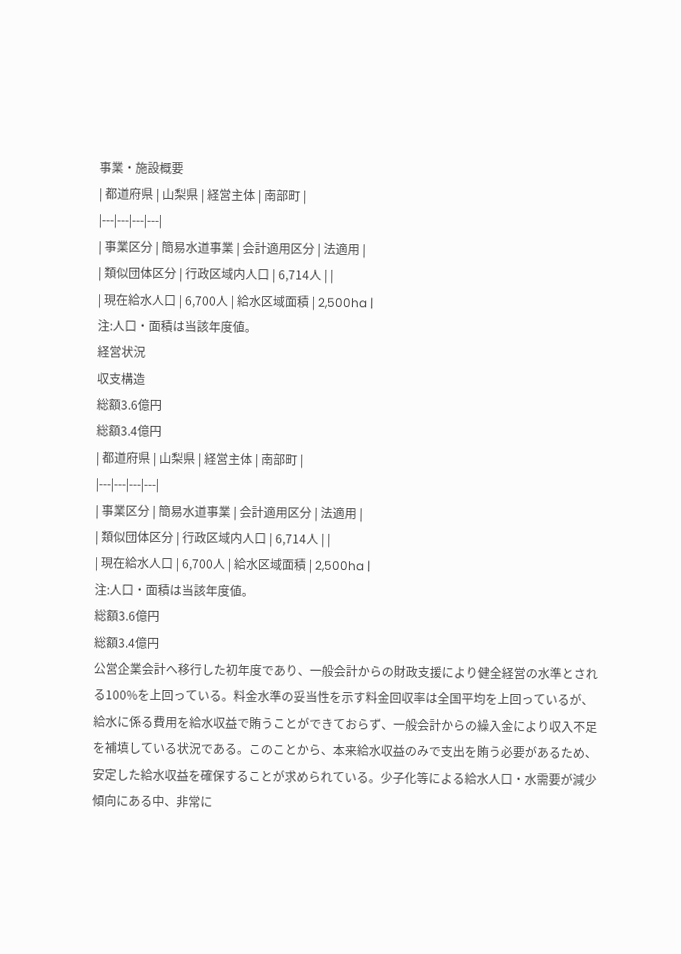事業・施設概要
| 都道府県 | 山梨県 | 経営主体 | 南部町 |
|---|---|---|---|
| 事業区分 | 簡易水道事業 | 会計適用区分 | 法適用 |
| 類似団体区分 | 行政区域内人口 | 6,714人 | |
| 現在給水人口 | 6,700人 | 給水区域面積 | 2,500ha |
注:人口・面積は当該年度値。
経営状況
収支構造
総額3.6億円
総額3.4億円
| 都道府県 | 山梨県 | 経営主体 | 南部町 |
|---|---|---|---|
| 事業区分 | 簡易水道事業 | 会計適用区分 | 法適用 |
| 類似団体区分 | 行政区域内人口 | 6,714人 | |
| 現在給水人口 | 6,700人 | 給水区域面積 | 2,500ha |
注:人口・面積は当該年度値。
総額3.6億円
総額3.4億円
公営企業会計へ移行した初年度であり、一般会計からの財政支援により健全経営の水準とされる100%を上回っている。料金水準の妥当性を示す料金回収率は全国平均を上回っているが、給水に係る費用を給水収益で賄うことができておらず、一般会計からの繰入金により収入不足を補填している状況である。このことから、本来給水収益のみで支出を賄う必要があるため、安定した給水収益を確保することが求められている。少子化等による給水人口・水需要が減少傾向にある中、非常に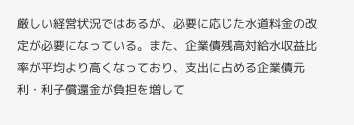厳しい経営状況ではあるが、必要に応じた水道料金の改定が必要になっている。また、企業債残高対給水収益比率が平均より高くなっており、支出に占める企業債元利・利子償還金が負担を増して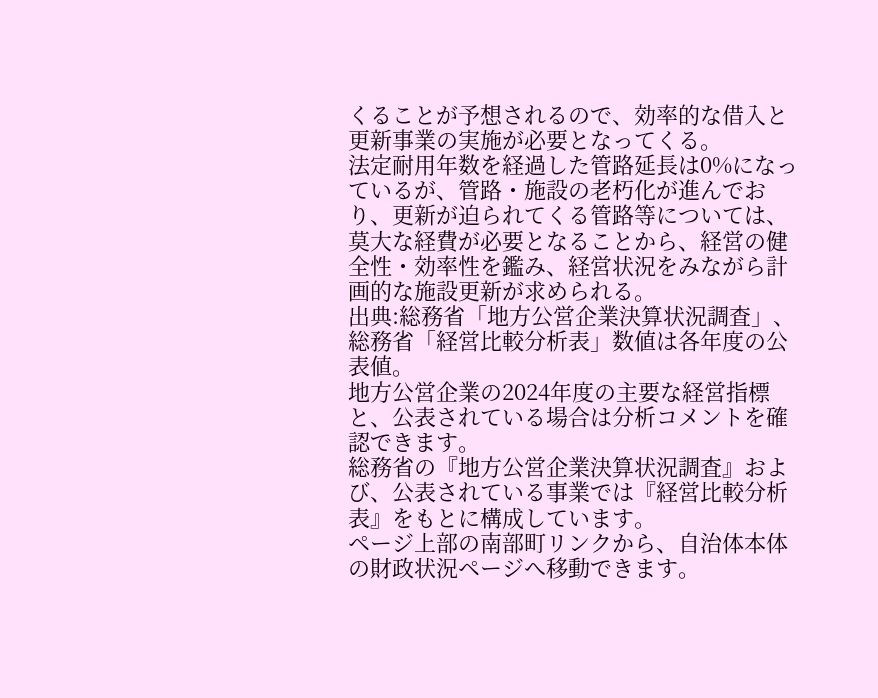くることが予想されるので、効率的な借入と更新事業の実施が必要となってくる。
法定耐用年数を経過した管路延長は0%になっているが、管路・施設の老朽化が進んでおり、更新が迫られてくる管路等については、莫大な経費が必要となることから、経営の健全性・効率性を鑑み、経営状況をみながら計画的な施設更新が求められる。
出典:総務省「地方公営企業決算状況調査」、総務省「経営比較分析表」数値は各年度の公表値。
地方公営企業の2024年度の主要な経営指標と、公表されている場合は分析コメントを確認できます。
総務省の『地方公営企業決算状況調査』および、公表されている事業では『経営比較分析表』をもとに構成しています。
ページ上部の南部町リンクから、自治体本体の財政状況ページへ移動できます。